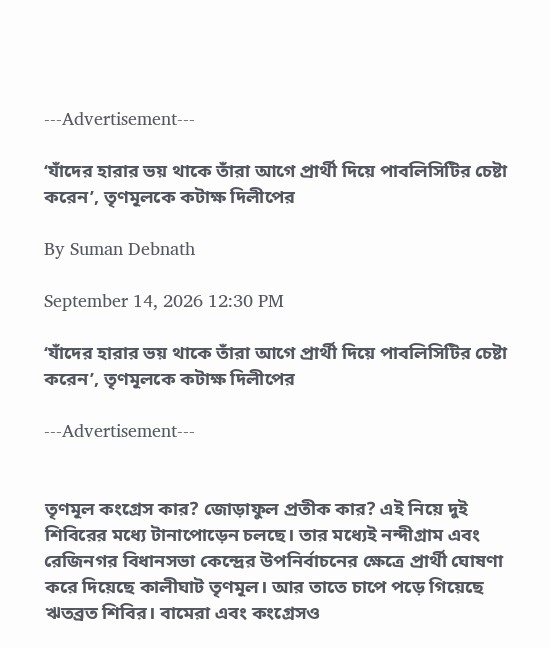---Advertisement---

‘যাঁদের হারার ভয় থাকে তাঁরা আগে প্রার্থী দিয়ে পাবলিসিটির চেষ্টা করেন’, তৃণমূলকে কটাক্ষ দিলীপের

By Suman Debnath

September 14, 2026 12:30 PM

‘যাঁদের হারার ভয় থাকে তাঁরা আগে প্রার্থী দিয়ে পাবলিসিটির চেষ্টা করেন’, তৃণমূলকে কটাক্ষ দিলীপের

---Advertisement---


তৃণমূল কংগ্রেস কার? জোড়াফুল প্রতীক কার? এই নিয়ে দুই শিবিরের মধ্যে টানাপোড়েন চলছে। তার মধ্যেই নন্দীগ্রাম এবং রেজিনগর বিধানসভা কেন্দ্রের উপনির্বাচনের ক্ষেত্রে প্রার্থী ঘোষণা করে দিয়েছে কালীঘাট তৃণমূল। আর তাতে চাপে পড়ে গিয়েছে ঋতব্রত শিবির। বামেরা এবং কংগ্রেসও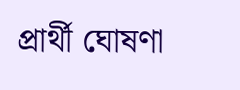প্রার্থী ঘোষণা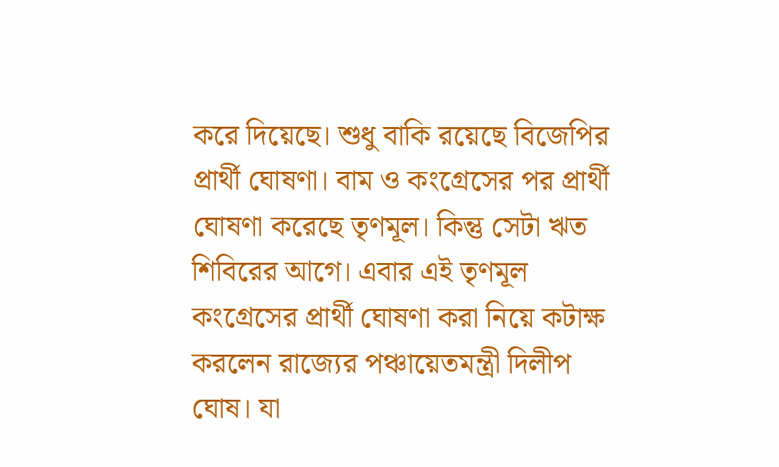করে দিয়েছে। শুধু বাকি রয়েছে বিজেপির প্রার্থী ঘোষণা। বাম ও কংগ্রেসের পর প্রার্থী ঘোষণা করেছে তৃণমূল। কিন্তু সেটা ঋত শিবিরের আগে। এবার এই তৃণমূল কংগ্রেসের প্রার্থী ঘোষণা করা নিয়ে কটাক্ষ করলেন রাজ্যের পঞ্চায়েতমন্ত্রী দিলীপ ঘোষ। যা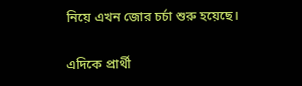নিয়ে এখন জোর চর্চা শুরু হয়েছে।

এদিকে প্রার্থী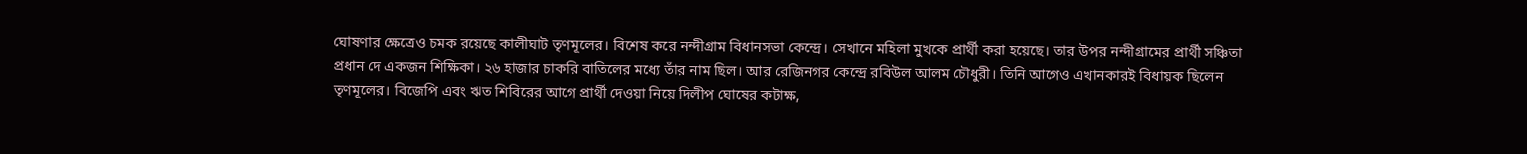ঘোষণার ক্ষেত্রেও চমক রয়েছে কালীঘাট তৃণমূলের। বিশেষ করে নন্দীগ্রাম বিধানসভা কেন্দ্রে। সেখানে মহিলা মুখকে প্রার্থী করা হয়েছে। তার উপর নন্দীগ্রামের প্রার্থী সঞ্চিতা প্রধান দে একজন শিক্ষিকা। ২৬ হাজার চাকরি বাতিলের মধ্যে তাঁর নাম ছিল। আর রেজিনগর কেন্দ্রে রবিউল আলম চৌধুরী। তিনি আগেও এখানকারই বিধায়ক ছিলেন তৃণমূলের। বিজেপি এবং ঋত শিবিরের আগে প্রার্থী দেওয়া নিয়ে দিলীপ ঘোষের কটাক্ষ,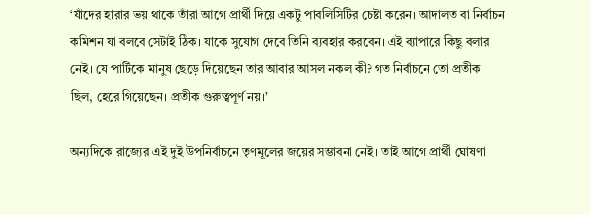‘যাঁদের হারার ভয় থাকে তাঁরা আগে প্রার্থী দিয়ে একটু পাবলিসিটির চেষ্টা করেন। আদালত বা নির্বাচন কমিশন যা বলবে সেটাই ঠিক। যাকে সুযোগ দেবে তিনি ব্যবহার করবেন। এই ব্যাপারে কিছু বলার নেই। যে পার্টিকে মানুষ ছেড়ে দিয়েছেন তার আবার আসল নকল কী? গত নির্বাচনে তো প্রতীক ছিল, হেরে গিয়েছেন। প্রতীক গুরুত্বপূর্ণ নয়।’

অন্যদিকে রাজ্যের এই দুই উপনির্বাচনে তৃণমূলের জয়ের সম্ভাবনা নেই। তাই আগে প্রার্থী ঘোষণা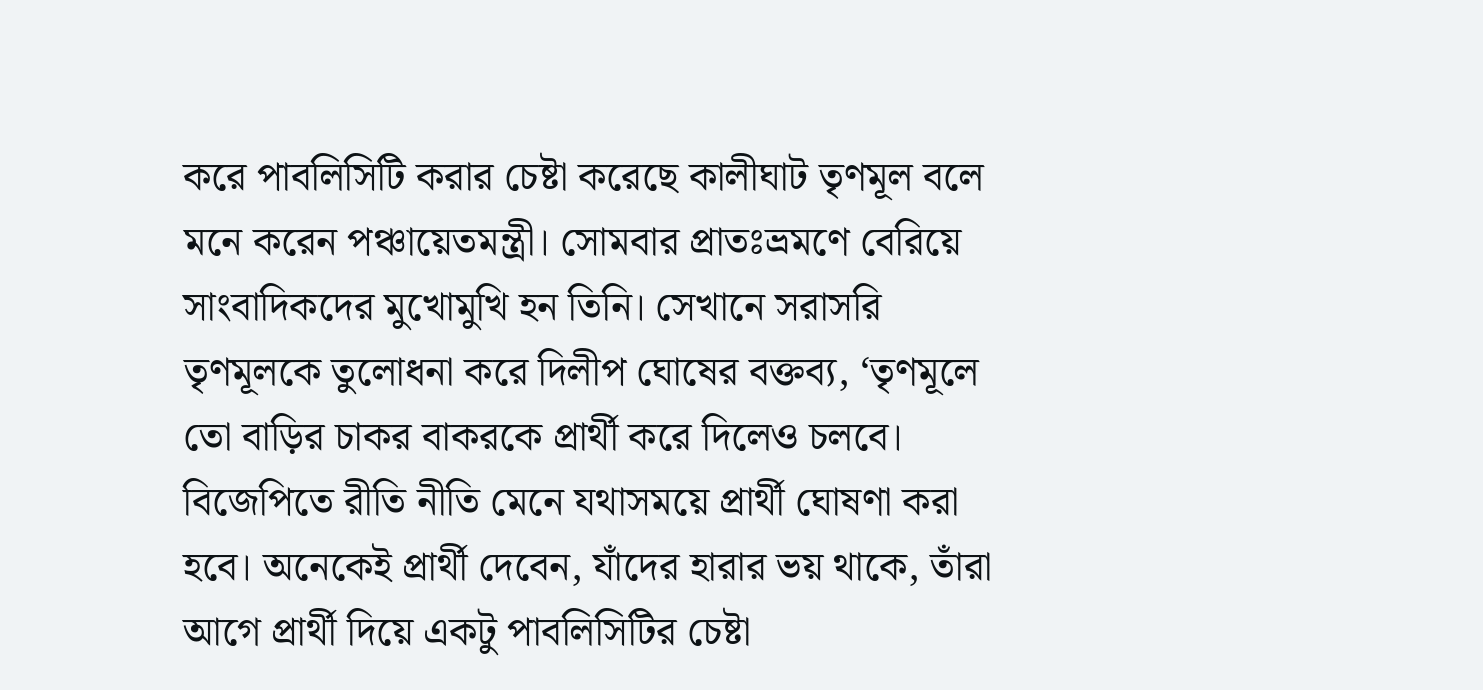করে পাবলিসিটি করার চেষ্টা করেছে কালীঘাট তৃণমূল বলে মনে করেন পঞ্চায়েতমন্ত্রী। সোমবার প্রাতঃভ্রমণে বেরিয়ে সাংবাদিকদের মুখোমুখি হন তিনি। সেখানে সরাসরি তৃণমূলকে তুলোধনা করে দিলীপ ঘোষের বক্তব্য, ‘তৃণমূলে তো বাড়ির চাকর বাকরকে প্রার্থী করে দিলেও চলবে। বিজেপিতে রীতি নীতি মেনে যথাসময়ে প্রার্থী ঘোষণা করা হবে। অনেকেই প্রার্থী দেবেন, যাঁদের হারার ভয় থাকে, তাঁরা আগে প্রার্থী দিয়ে একটু পাবলিসিটির চেষ্টা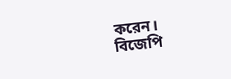করেন। বিজেপি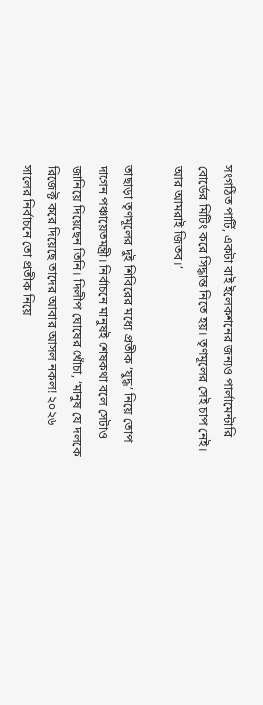সংগঠিত পার্টি, একটা বাই ইলেকশনের জন্যও পার্লামেন্টারি বোর্ডের মিটিং করে সিদ্ধান্ত নিতে হয়। তৃণমূলের সেই চাপ নেই। আর আমরাই জিতব।’

তাছাড়া তৃণমূলের দুই শিবিরের মধ্যে প্রতীক ‘যুদ্ধ’ নিয়ে তোপ দাগেন পঞ্চায়েতমন্ত্রী। নির্বাচনে মানুষই শেষকথা বলে সেটাও জানিয়ে দিয়েছেন তিনি। দিলীপ ঘোষের খোঁচা, ‘মানুষ যে দলকে রিজেক্ট করে দিয়েছে তাদের আবার আসল নকল! ২০২৬ সালের নির্বাচনে তো প্রতীক নিয়ে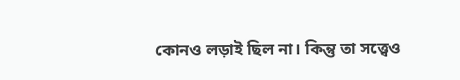কোনও লড়াই ছিল না। কিন্তু তা সত্ত্বেও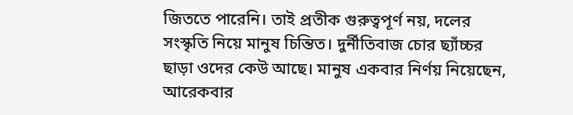জিততে পারেনি। তাই প্রতীক গুরুত্বপূর্ণ নয়, দলের সংস্কৃতি নিয়ে মানুষ চিন্তিত। দুর্নীতিবাজ চোর ছ্যাঁচ্চর ছাড়া ওদের কেউ আছে। মানুষ একবার নির্ণয় নিয়েছেন, আরেকবার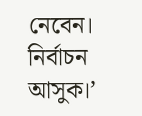নেবেন। নির্বাচন আসুক।’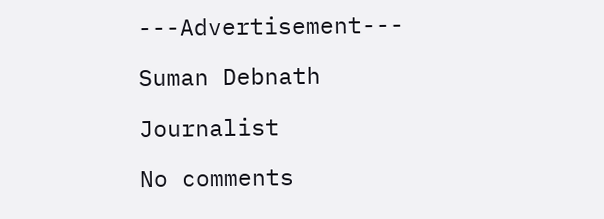---Advertisement---

Suman Debnath

Journalist

No comments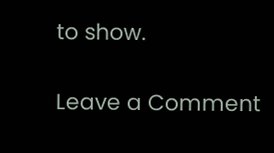to show.

Leave a Comment